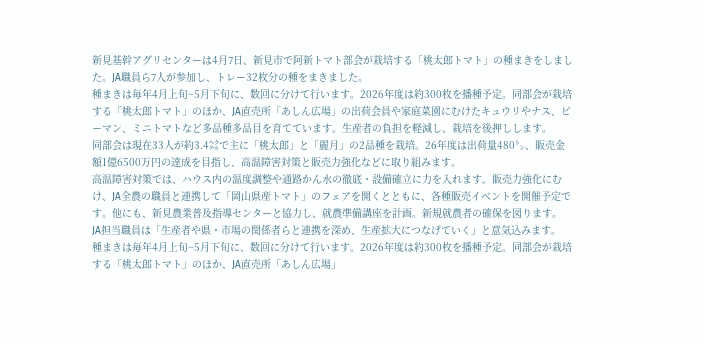新見基幹アグリセンターは4月7日、新見市で阿新トマト部会が栽培する「桃太郎トマト」の種まきをしました。JA職員ら7人が参加し、トレー32枚分の種をまきました。
種まきは毎年4月上旬~5月下旬に、数回に分けて行います。2026年度は約300枚を播種予定。同部会が栽培する「桃太郎トマト」のほか、JA直売所「あしん広場」の出荷会員や家庭菜園にむけたキュウリやナス、ピーマン、ミニトマトなど多品種多品目を育てています。生産者の負担を軽減し、栽培を後押しします。
同部会は現在33人が約3.4㌶で主に「桃太郎」と「麗月」の2品種を栽培。26年度は出荷量480㌧、販売金額1億6500万円の達成を目指し、高温障害対策と販売力強化などに取り組みます。
高温障害対策では、ハウス内の温度調整や通路かん水の徹底・設備確立に力を入れます。販売力強化にむけ、JA全農の職員と連携して「岡山県産トマト」のフェアを開くとともに、各種販売イベントを開催予定です。他にも、新見農業普及指導センターと協力し、就農準備講座を計画。新規就農者の確保を図ります。
JA担当職員は「生産者や県・市場の関係者らと連携を深め、生産拡大につなげていく」と意気込みます。
種まきは毎年4月上旬~5月下旬に、数回に分けて行います。2026年度は約300枚を播種予定。同部会が栽培する「桃太郎トマト」のほか、JA直売所「あしん広場」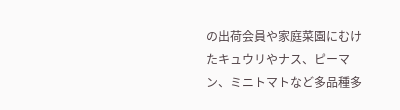の出荷会員や家庭菜園にむけたキュウリやナス、ピーマン、ミニトマトなど多品種多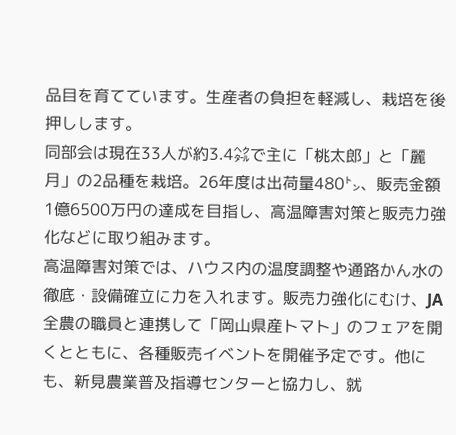品目を育てています。生産者の負担を軽減し、栽培を後押しします。
同部会は現在33人が約3.4㌶で主に「桃太郎」と「麗月」の2品種を栽培。26年度は出荷量480㌧、販売金額1億6500万円の達成を目指し、高温障害対策と販売力強化などに取り組みます。
高温障害対策では、ハウス内の温度調整や通路かん水の徹底・設備確立に力を入れます。販売力強化にむけ、JA全農の職員と連携して「岡山県産トマト」のフェアを開くとともに、各種販売イベントを開催予定です。他にも、新見農業普及指導センターと協力し、就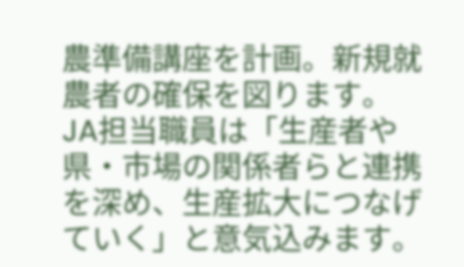農準備講座を計画。新規就農者の確保を図ります。
JA担当職員は「生産者や県・市場の関係者らと連携を深め、生産拡大につなげていく」と意気込みます。